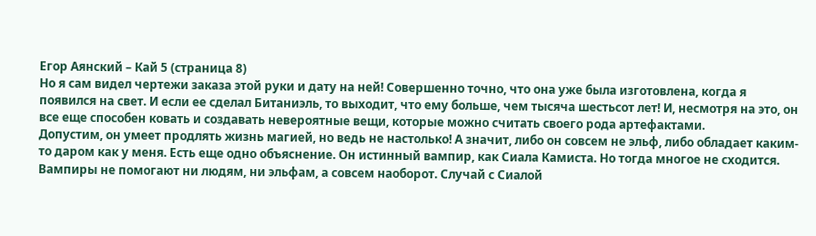Егор Аянский – Кай 5 (страница 8)
Но я сам видел чертежи заказа этой руки и дату на ней! Совершенно точно, что она уже была изготовлена, когда я появился на свет. И если ее сделал Битаниэль, то выходит, что ему больше, чем тысяча шестьсот лет! И, несмотря на это, он все еще способен ковать и создавать невероятные вещи, которые можно считать своего рода артефактами.
Допустим, он умеет продлять жизнь магией, но ведь не настолько! А значит, либо он совсем не эльф, либо обладает каким-то даром как у меня. Есть еще одно объяснение. Он истинный вампир, как Сиала Камиста. Но тогда многое не сходится. Вампиры не помогают ни людям, ни эльфам, а совсем наоборот. Случай с Сиалой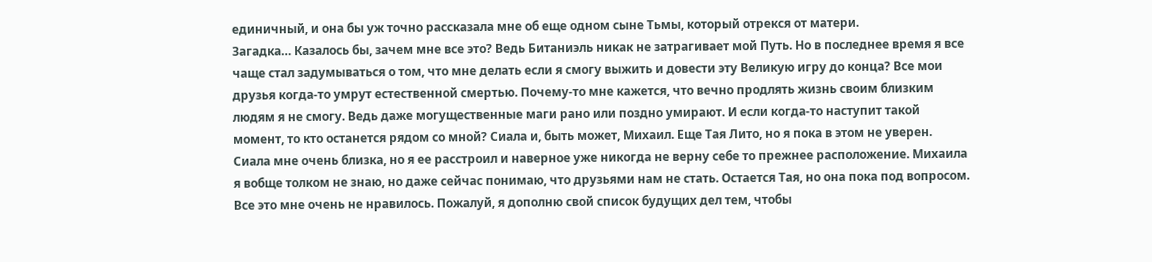единичный, и она бы уж точно рассказала мне об еще одном сыне Тьмы, который отрекся от матери.
Загадка… Казалось бы, зачем мне все это? Ведь Битаниэль никак не затрагивает мой Путь. Но в последнее время я все чаще стал задумываться о том, что мне делать если я смогу выжить и довести эту Великую игру до конца? Все мои друзья когда-то умрут естественной смертью. Почему-то мне кажется, что вечно продлять жизнь своим близким людям я не смогу. Ведь даже могущественные маги рано или поздно умирают. И если когда-то наступит такой момент, то кто останется рядом со мной? Сиала и, быть может, Михаил. Еще Тая Лито, но я пока в этом не уверен.
Сиала мне очень близка, но я ее расстроил и наверное уже никогда не верну себе то прежнее расположение. Михаила я вобще толком не знаю, но даже сейчас понимаю, что друзьями нам не стать. Остается Тая, но она пока под вопросом.
Все это мне очень не нравилось. Пожалуй, я дополню свой список будущих дел тем, чтобы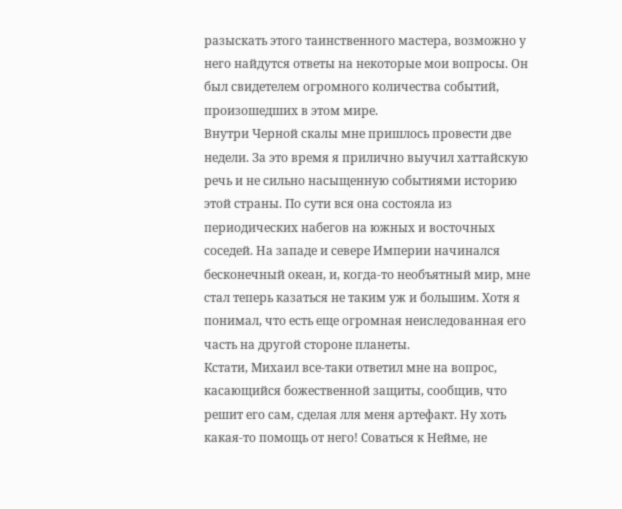разыскать этого таинственного мастера, возможно у него найдутся ответы на некоторые мои вопросы. Он был свидетелем огромного количества событий, произошедших в этом мире.
Внутри Черной скалы мне пришлось провести две недели. За это время я прилично выучил хаттайскую речь и не сильно насыщенную событиями историю этой страны. По сути вся она состояла из периодических набегов на южных и восточных соседей. На западе и севере Империи начинался бесконечный океан, и, когда-то необъятный мир, мне стал теперь казаться не таким уж и большим. Хотя я понимал, что есть еще огромная неиследованная его часть на другой стороне планеты.
Кстати, Михаил все-таки ответил мне на вопрос, касающийся божественной защиты, сообщив, что решит его сам, сделая лля меня артефакт. Ну хоть какая-то помощь от него! Соваться к Нейме, не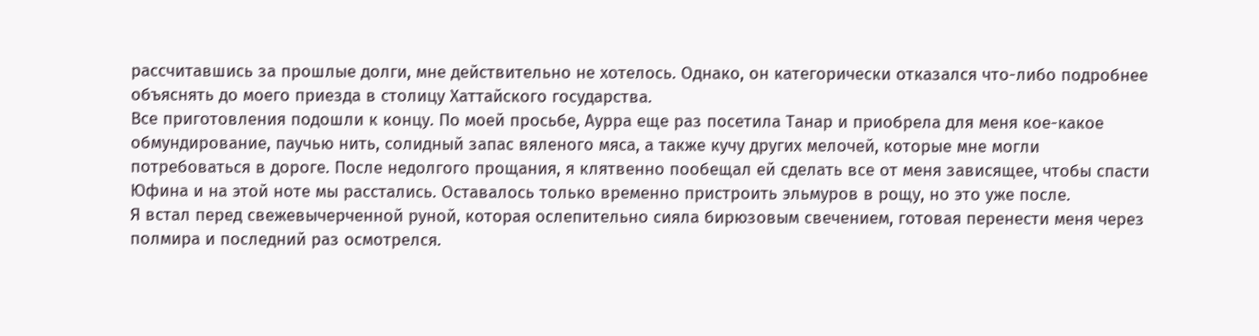рассчитавшись за прошлые долги, мне действительно не хотелось. Однако, он категорически отказался что-либо подробнее объяснять до моего приезда в столицу Хаттайского государства.
Все приготовления подошли к концу. По моей просьбе, Аурра еще раз посетила Танар и приобрела для меня кое-какое обмундирование, паучью нить, солидный запас вяленого мяса, а также кучу других мелочей, которые мне могли потребоваться в дороге. После недолгого прощания, я клятвенно пообещал ей сделать все от меня зависящее, чтобы спасти Юфина и на этой ноте мы расстались. Оставалось только временно пристроить эльмуров в рощу, но это уже после.
Я встал перед свежевычерченной руной, которая ослепительно сияла бирюзовым свечением, готовая перенести меня через полмира и последний раз осмотрелся.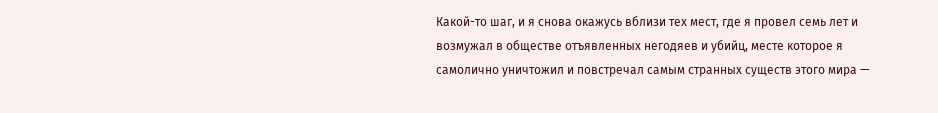Какой-то шаг, и я снова окажусь вблизи тех мест, где я провел семь лет и возмужал в обществе отъявленных негодяев и убийц, месте которое я самолично уничтожил и повстречал самым странных существ этого мира —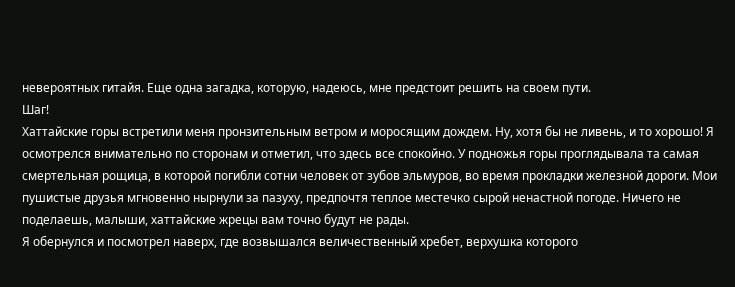невероятных гитайя. Еще одна загадка, которую, надеюсь, мне предстоит решить на своем пути.
Шаг!
Хаттайские горы встретили меня пронзительным ветром и моросящим дождем. Ну, хотя бы не ливень, и то хорошо! Я осмотрелся внимательно по сторонам и отметил, что здесь все спокойно. У подножья горы проглядывала та самая смертельная рощица, в которой погибли сотни человек от зубов эльмуров, во время прокладки железной дороги. Мои пушистые друзья мгновенно нырнули за пазуху, предпочтя теплое местечко сырой ненастной погоде. Ничего не поделаешь, малыши, хаттайские жрецы вам точно будут не рады.
Я обернулся и посмотрел наверх, где возвышался величественный хребет, верхушка которого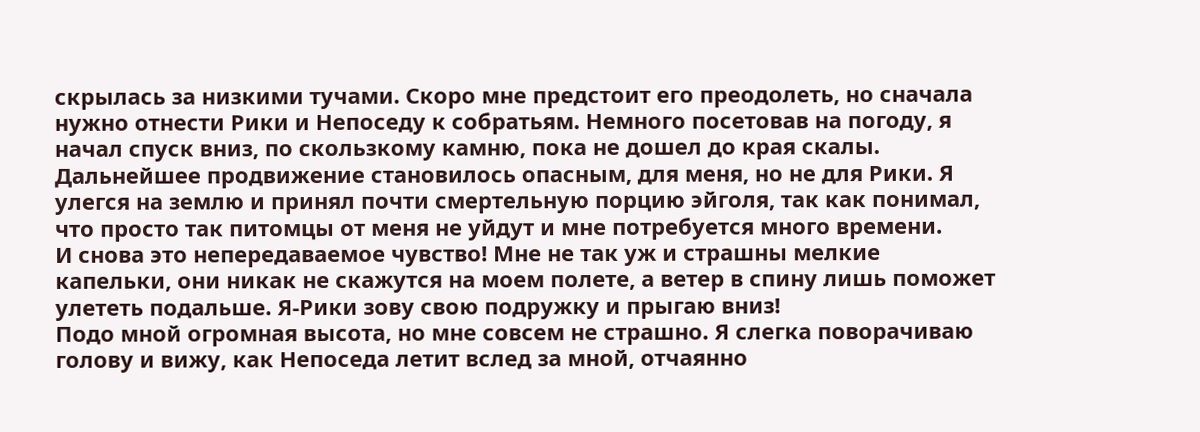скрылась за низкими тучами. Скоро мне предстоит его преодолеть, но сначала нужно отнести Рики и Непоседу к собратьям. Немного посетовав на погоду, я начал спуск вниз, по скользкому камню, пока не дошел до края скалы. Дальнейшее продвижение становилось опасным, для меня, но не для Рики. Я улегся на землю и принял почти смертельную порцию эйголя, так как понимал, что просто так питомцы от меня не уйдут и мне потребуется много времени.
И снова это непередаваемое чувство! Мне не так уж и страшны мелкие капельки, они никак не скажутся на моем полете, а ветер в спину лишь поможет улететь подальше. Я-Рики зову свою подружку и прыгаю вниз!
Подо мной огромная высота, но мне совсем не страшно. Я слегка поворачиваю голову и вижу, как Непоседа летит вслед за мной, отчаянно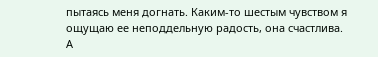пытаясь меня догнать. Каким-то шестым чувством я ощущаю ее неподдельную радость, она счастлива.
А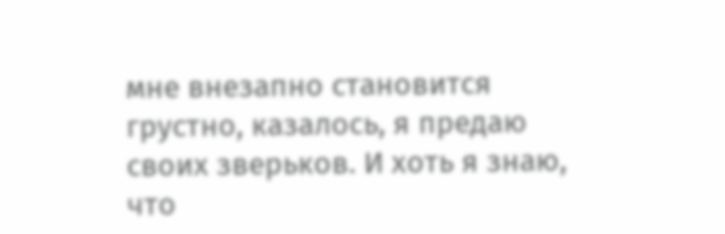мне внезапно становится грустно, казалось, я предаю своих зверьков. И хоть я знаю, что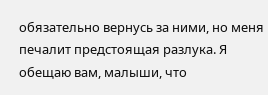обязательно вернусь за ними, но меня печалит предстоящая разлука. Я обещаю вам, малыши, что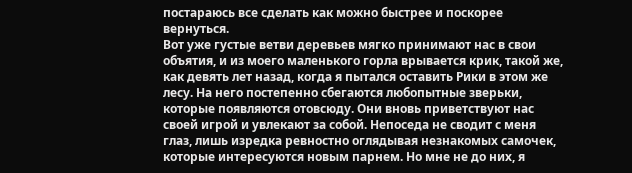постараюсь все сделать как можно быстрее и поскорее вернуться.
Вот уже густые ветви деревьев мягко принимают нас в свои объятия, и из моего маленького горла врывается крик, такой же, как девять лет назад, когда я пытался оставить Рики в этом же лесу. На него постепенно сбегаются любопытные зверьки, которые появляются отовсюду. Они вновь приветствуют нас своей игрой и увлекают за собой. Непоседа не сводит с меня глаз, лишь изредка ревностно оглядывая незнакомых самочек, которые интересуются новым парнем. Но мне не до них, я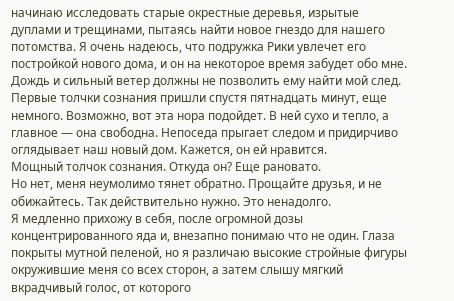начинаю исследовать старые окрестные деревья, изрытые дуплами и трещинами, пытаясь найти новое гнездо для нашего потомства. Я очень надеюсь, что подружка Рики увлечет его постройкой нового дома, и он на некоторое время забудет обо мне. Дождь и сильный ветер должны не позволить ему найти мой след.
Первые толчки сознания пришли спустя пятнадцать минут, еще немного. Возможно, вот эта нора подойдет. В ней сухо и тепло, а главное — она свободна. Непоседа прыгает следом и придирчиво оглядывает наш новый дом. Кажется, он ей нравится.
Мощный толчок сознания. Откуда он? Еще рановато.
Но нет, меня неумолимо тянет обратно. Прощайте друзья, и не обижайтесь. Так действительно нужно. Это ненадолго.
Я медленно прихожу в себя, после огромной дозы концентрированного яда и, внезапно понимаю что не один. Глаза покрыты мутной пеленой, но я различаю высокие стройные фигуры окружившие меня со всех сторон, а затем слышу мягкий вкрадчивый голос, от которого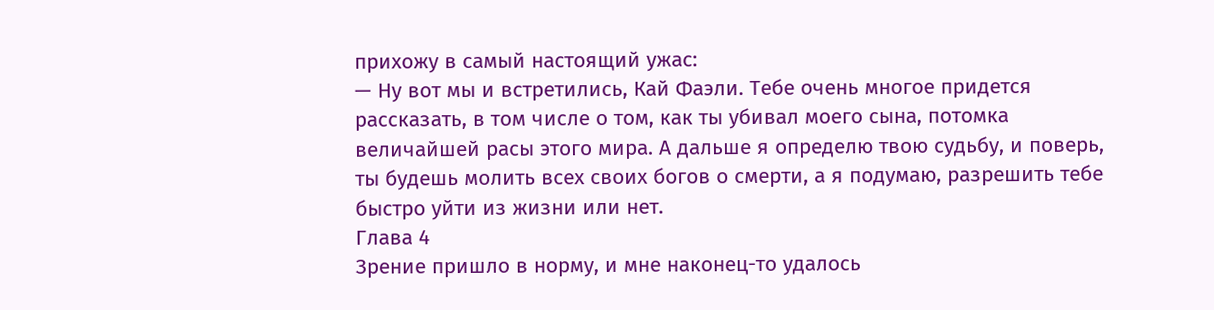прихожу в самый настоящий ужас:
— Ну вот мы и встретились, Кай Фаэли. Тебе очень многое придется рассказать, в том числе о том, как ты убивал моего сына, потомка величайшей расы этого мира. А дальше я определю твою судьбу, и поверь, ты будешь молить всех своих богов о смерти, а я подумаю, разрешить тебе быстро уйти из жизни или нет.
Глава 4
Зрение пришло в норму, и мне наконец-то удалось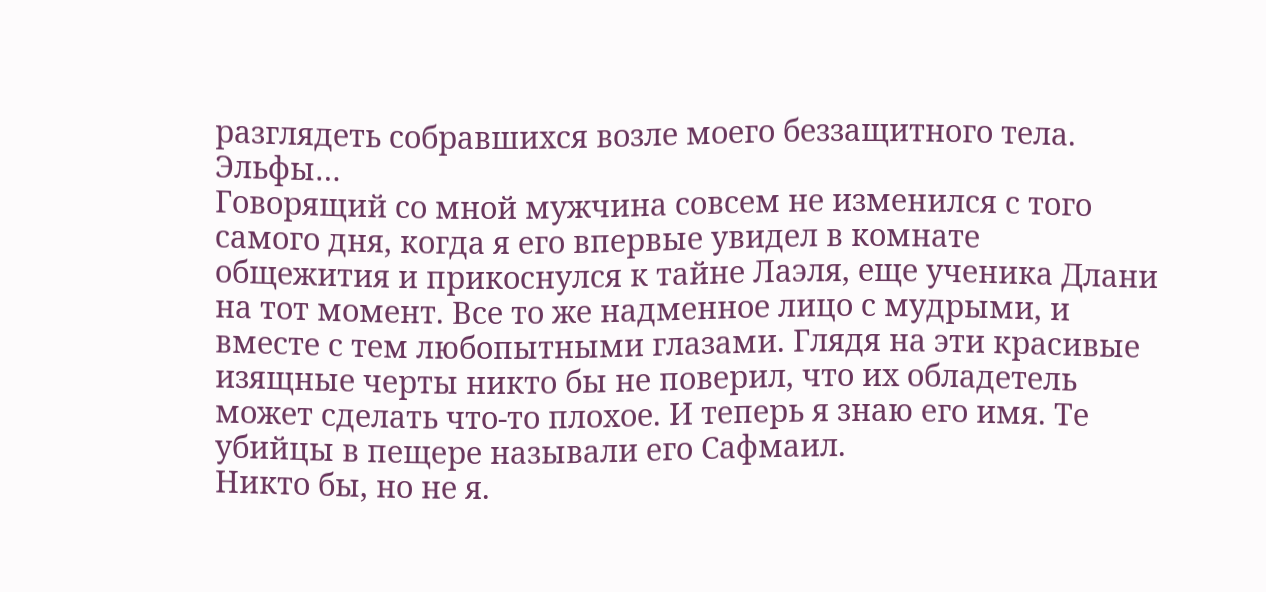разглядеть собравшихся возле моего беззащитного тела.
Эльфы…
Говорящий со мной мужчина совсем не изменился с того самого дня, когда я его впервые увидел в комнате общежития и прикоснулся к тайне Лаэля, еще ученика Длани на тот момент. Все то же надменное лицо с мудрыми, и вместе с тем любопытными глазами. Глядя на эти красивые изящные черты никто бы не поверил, что их обладетель может сделать что-то плохое. И теперь я знаю его имя. Те убийцы в пещере называли его Сафмаил.
Никто бы, но не я.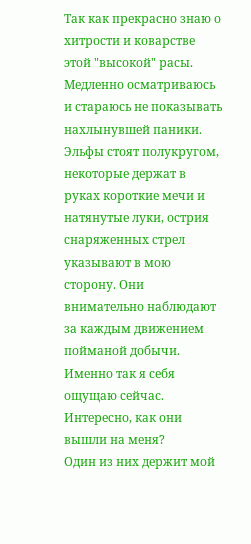Так как прекрасно знаю о хитрости и коварстве этой "высокой" расы.
Медленно осматриваюсь и стараюсь не показывать нахлынувшей паники. Эльфы стоят полукругом, некоторые держат в руках короткие мечи и натянутые луки, острия снаряженных стрел указывают в мою сторону. Они внимательно наблюдают за каждым движением пойманой добычи. Именно так я себя ощущаю сейчас. Интересно, как они вышли на меня?
Один из них держит мой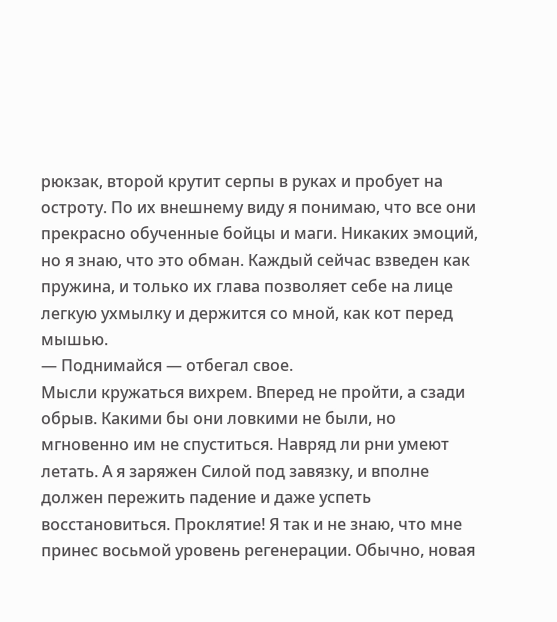рюкзак, второй крутит серпы в руках и пробует на остроту. По их внешнему виду я понимаю, что все они прекрасно обученные бойцы и маги. Никаких эмоций, но я знаю, что это обман. Каждый сейчас взведен как пружина, и только их глава позволяет себе на лице легкую ухмылку и держится со мной, как кот перед мышью.
— Поднимайся — отбегал свое.
Мысли кружаться вихрем. Вперед не пройти, а сзади обрыв. Какими бы они ловкими не были, но мгновенно им не спуститься. Навряд ли рни умеют летать. А я заряжен Силой под завязку, и вполне должен пережить падение и даже успеть восстановиться. Проклятие! Я так и не знаю, что мне принес восьмой уровень регенерации. Обычно, новая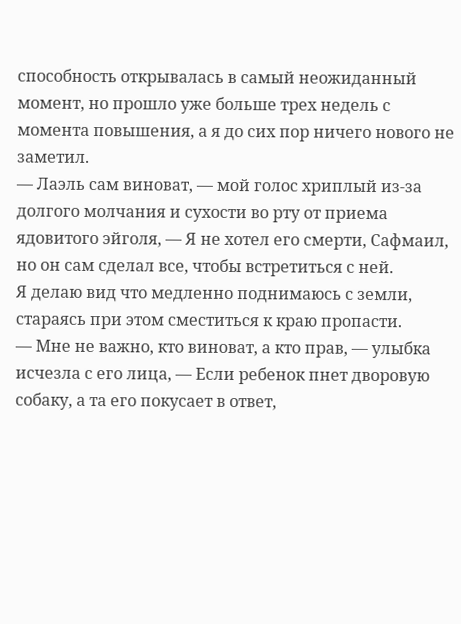способность открывалась в самый неожиданный момент, но прошло уже больше трех недель с момента повышения, а я до сих пор ничего нового не заметил.
— Лаэль сам виноват, — мой голос хриплый из-за долгого молчания и сухости во рту от приема ядовитого эйголя, — Я не хотел его смерти, Сафмаил, но он сам сделал все, чтобы встретиться с ней.
Я делаю вид что медленно поднимаюсь с земли, стараясь при этом сместиться к краю пропасти.
— Мне не важно, кто виноват, а кто прав, — улыбка исчезла с его лица, — Если ребенок пнет дворовую собаку, а та его покусает в ответ,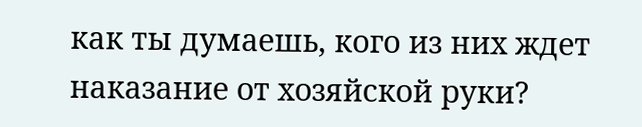как ты думаешь, кого из них ждет наказание от хозяйской руки?